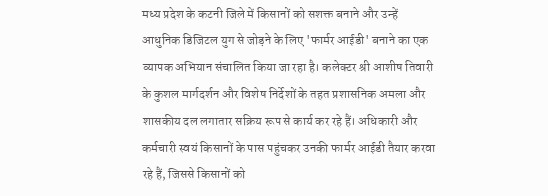मध्य प्रदेश के कटनी जिले में किसानों को सशक्त बनाने और उन्हें आधुनिक डिजिटल युग से जोड़ने के लिए 'फार्मर आईडी' बनाने का एक व्यापक अभियान संचालित किया जा रहा है। कलेक्टर श्री आशीष तिवारी के कुशल मार्गदर्शन और विशेष निर्देशों के तहत प्रशासनिक अमला और शासकीय दल लगातार सक्रिय रूप से कार्य कर रहे हैं। अधिकारी और कर्मचारी स्वयं किसानों के पास पहुंचकर उनकी फार्मर आईडी तैयार करवा रहे हैं, जिससे किसानों को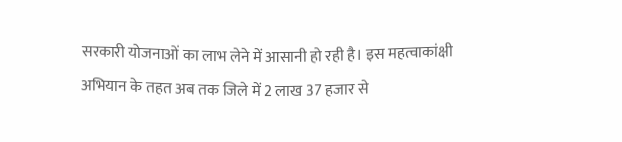सरकारी योजनाओं का लाभ लेने में आसानी हो रही है। इस महत्वाकांक्षी अभियान के तहत अब तक जिले में 2 लाख 37 हजार से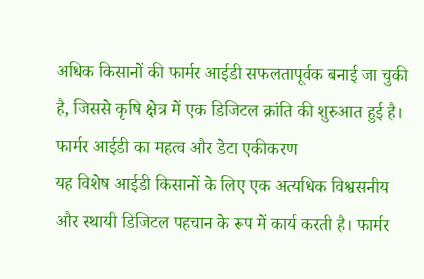अधिक किसानों की फार्मर आईडी सफलतापूर्वक बनाई जा चुकी है, जिससे कृषि क्षेत्र में एक डिजिटल क्रांति की शुरुआत हुई है।
फार्मर आईडी का महत्व और डेटा एकीकरण
यह विशेष आईडी किसानों के लिए एक अत्यधिक विश्वसनीय और स्थायी डिजिटल पहचान के रूप में कार्य करती है। फार्मर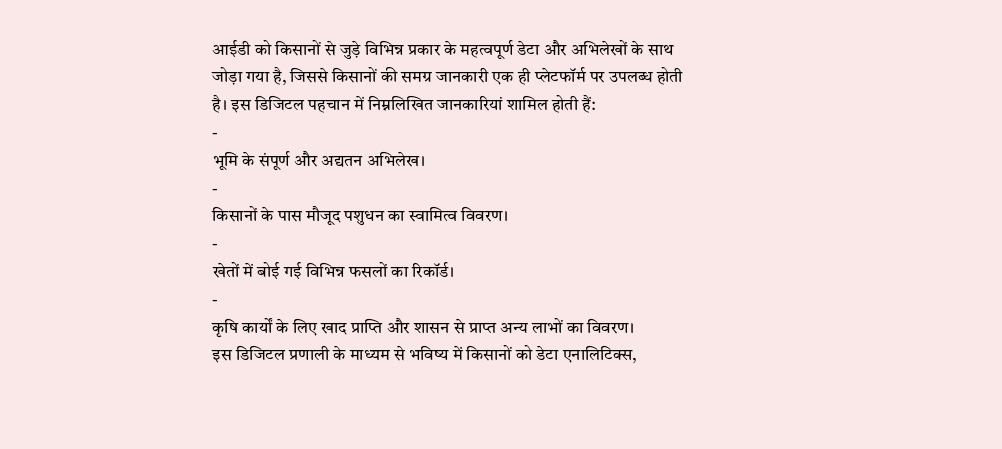आईडी को किसानों से जुड़े विभिन्न प्रकार के महत्वपूर्ण डेटा और अभिलेखों के साथ जोड़ा गया है, जिससे किसानों की समग्र जानकारी एक ही प्लेटफॉर्म पर उपलब्ध होती है। इस डिजिटल पहचान में निम्नलिखित जानकारियां शामिल होती हैं:
-
भूमि के संपूर्ण और अद्यतन अभिलेख।
-
किसानों के पास मौजूद पशुधन का स्वामित्व विवरण।
-
खेतों में बोई गई विभिन्न फसलों का रिकॉर्ड।
-
कृषि कार्यों के लिए खाद प्राप्ति और शासन से प्राप्त अन्य लाभों का विवरण।
इस डिजिटल प्रणाली के माध्यम से भविष्य में किसानों को डेटा एनालिटिक्स,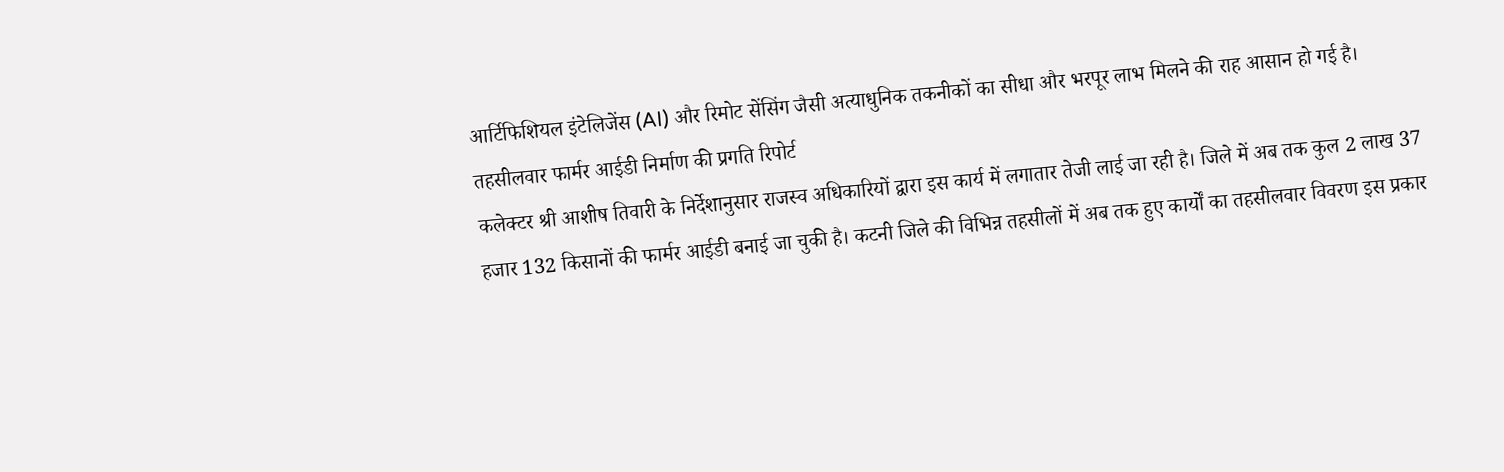आर्टिफिशियल इंटेलिजेंस (AI) और रिमोट सेंसिंग जैसी अत्याधुनिक तकनीकों का सीधा और भरपूर लाभ मिलने की राह आसान हो गई है।
तहसीलवार फार्मर आईडी निर्माण की प्रगति रिपोर्ट
कलेक्टर श्री आशीष तिवारी के निर्देशानुसार राजस्व अधिकारियों द्वारा इस कार्य में लगातार तेजी लाई जा रही है। जिले में अब तक कुल 2 लाख 37 हजार 132 किसानों की फार्मर आईडी बनाई जा चुकी है। कटनी जिले की विभिन्न तहसीलों में अब तक हुए कार्यों का तहसीलवार विवरण इस प्रकार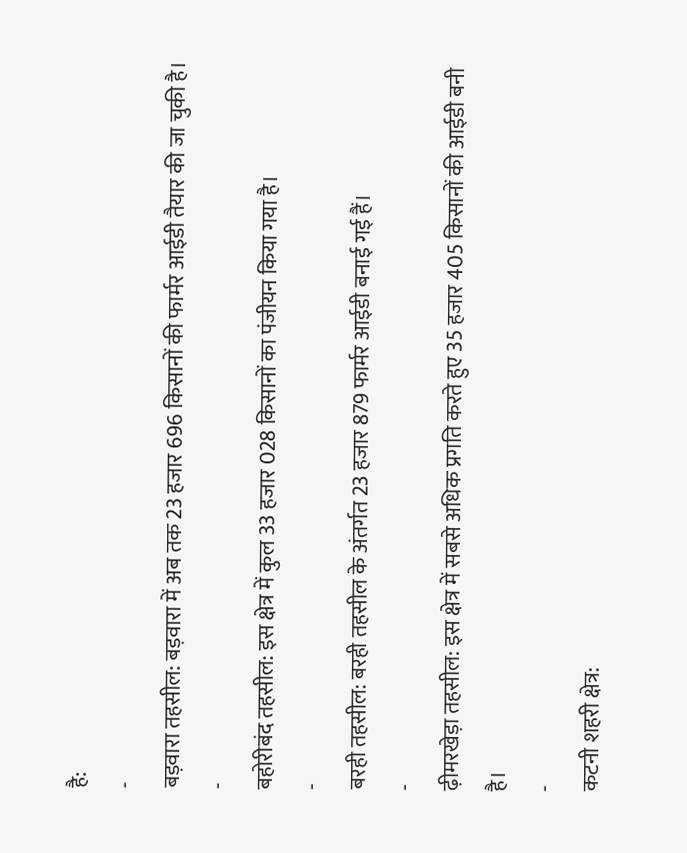है:
-
बड़वारा तहसील: बड़वारा में अब तक 23 हजार 696 किसानों की फार्मर आईडी तैयार की जा चुकी है।
-
बहोरीबंद तहसील: इस क्षेत्र में कुल 33 हजार 028 किसानों का पंजीयन किया गया है।
-
बरही तहसील: बरही तहसील के अंतर्गत 23 हजार 879 फार्मर आईडी बनाई गई हैं।
-
ढ़ीमरखेड़ा तहसील: इस क्षेत्र में सबसे अधिक प्रगति करते हुए 35 हजार 405 किसानों की आईडी बनी है।
-
कटनी शहरी क्षेत्र: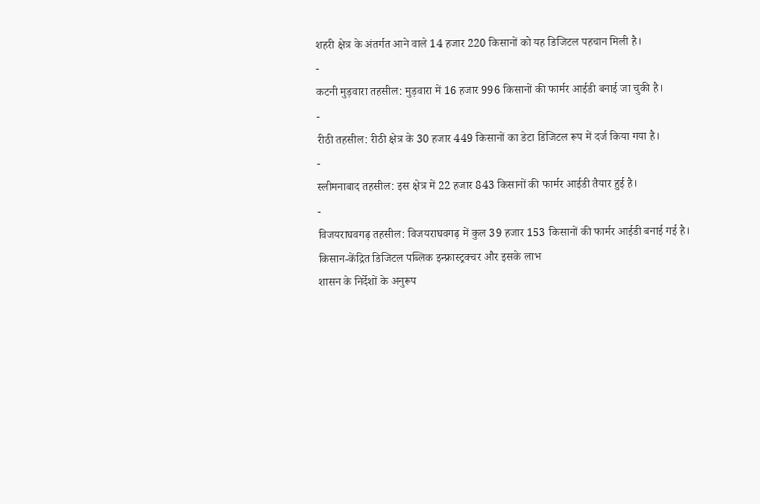शहरी क्षेत्र के अंतर्गत आने वाले 14 हजार 220 किसानों को यह डिजिटल पहचान मिली है।
-
कटनी मुड़वारा तहसील: मुड़वारा में 16 हजार 996 किसानों की फार्मर आईडी बनाई जा चुकी है।
-
रीठी तहसील: रीठी क्षेत्र के 30 हजार 449 किसानों का डेटा डिजिटल रूप में दर्ज किया गया है।
-
स्लीमनाबाद तहसील: इस क्षेत्र में 22 हजार 843 किसानों की फार्मर आईडी तैयार हुई है।
-
विजयराघवगढ़ तहसील: विजयराघवगढ़ में कुल 39 हजार 153 किसानों की फार्मर आईडी बनाई गई है।
किसान-केंद्रित डिजिटल पब्लिक इन्फ्रास्ट्रक्चर और इसके लाभ
शासन के निर्देशों के अनुरूप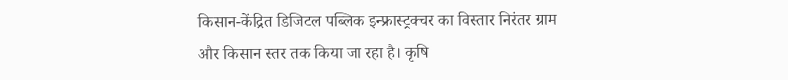किसान-केंद्रित डिजिटल पब्लिक इन्फ्रास्ट्रक्चर का विस्तार निरंतर ग्राम और किसान स्तर तक किया जा रहा है। कृषि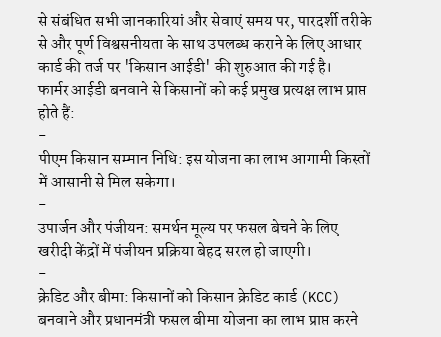से संबंधित सभी जानकारियां और सेवाएं समय पर, पारदर्शी तरीके से और पूर्ण विश्वसनीयता के साथ उपलब्ध कराने के लिए आधार कार्ड की तर्ज पर 'किसान आईडी' की शुरुआत की गई है।
फार्मर आईडी बनवाने से किसानों को कई प्रमुख प्रत्यक्ष लाभ प्राप्त होते हैं:
-
पीएम किसान सम्मान निधि: इस योजना का लाभ आगामी किस्तों में आसानी से मिल सकेगा।
-
उपार्जन और पंजीयन: समर्थन मूल्य पर फसल बेचने के लिए खरीदी केंद्रों में पंजीयन प्रक्रिया बेहद सरल हो जाएगी।
-
क्रेडिट और बीमा: किसानों को किसान क्रेडिट कार्ड (KCC) बनवाने और प्रधानमंत्री फसल बीमा योजना का लाभ प्राप्त करने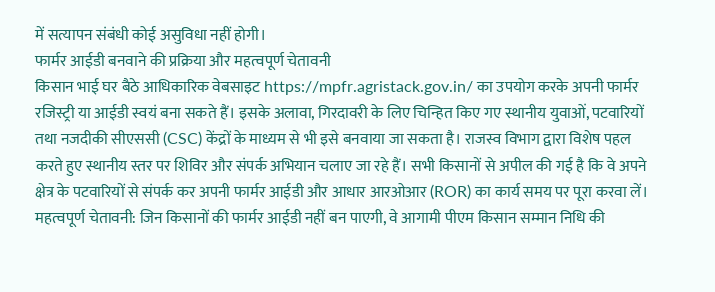में सत्यापन संबंधी कोई असुविधा नहीं होगी।
फार्मर आईडी बनवाने की प्रक्रिया और महत्वपूर्ण चेतावनी
किसान भाई घर बैठे आधिकारिक वेबसाइट https://mpfr.agristack.gov.in/ का उपयोग करके अपनी फार्मर रजिस्ट्री या आईडी स्वयं बना सकते हैं। इसके अलावा, गिरदावरी के लिए चिन्हित किए गए स्थानीय युवाओं, पटवारियों तथा नजदीकी सीएससी (CSC) केंद्रों के माध्यम से भी इसे बनवाया जा सकता है। राजस्व विभाग द्वारा विशेष पहल करते हुए स्थानीय स्तर पर शिविर और संपर्क अभियान चलाए जा रहे हैं। सभी किसानों से अपील की गई है कि वे अपने क्षेत्र के पटवारियों से संपर्क कर अपनी फार्मर आईडी और आधार आरओआर (ROR) का कार्य समय पर पूरा करवा लें।
महत्वपूर्ण चेतावनी: जिन किसानों की फार्मर आईडी नहीं बन पाएगी, वे आगामी पीएम किसान सम्मान निधि की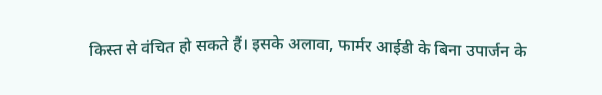किस्त से वंचित हो सकते हैं। इसके अलावा, फार्मर आईडी के बिना उपार्जन के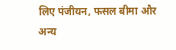लिए पंजीयन, फसल बीमा और अन्य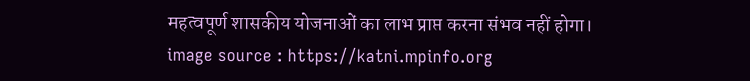महत्वपूर्ण शासकीय योजनाओं का लाभ प्राप्त करना संभव नहीं होगा।
image source : https://katni.mpinfo.org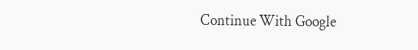Continue With Google